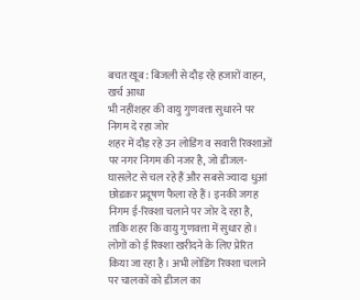बचत खूब : बिजली से दौड़ रहे हजारों वाहन, खर्च आधा
भी नहींशहर की वायु गुणवत्ता सुधारने पर निगम दे रहा जोर
शहर में दौड़ रहे उन लोडिंग व सवारी रिक्शाओं पर नगर निगम की नजर है, जो डीजल-घासलेट से चल रहे हैं और सबसे ज्यादा धुआं छोडक़र प्रदूषण फैला रहे हैं। इनकी जगह निगम ई-रिक्शा चलाने पर जोर दे रहा है, ताकि शहर कि वायु गुणवत्ता में सुधार हो। लोगों को ई रिक्शा खरीदने के लिए प्रेरित किया जा रहा है। अभी लोडिंग रिक्शा चलाने पर चालकों को डीजल का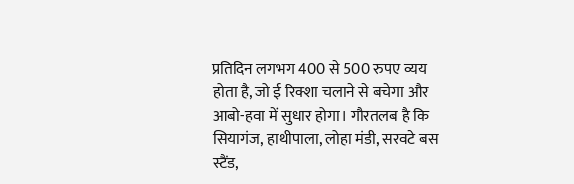प्रतिदिन लगभग 400 से 500 रुपए व्यय होता है, जो ई रिक्शा चलाने से बचेगा और आबो-हवा में सुधार होगा। गौरतलब है कि सियागंज, हाथीपाला, लोहा मंडी, सरवटे बस स्टैंड,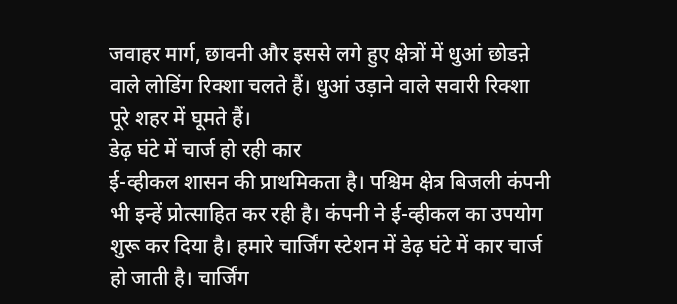जवाहर मार्ग, छावनी और इससे लगे हुए क्षेत्रों में धुआं छोडऩे वाले लोडिंग रिक्शा चलते हैं। धुआं उड़ाने वाले सवारी रिक्शा पूरे शहर में घूमते हैं।
डेढ़ घंटे में चार्ज हो रही कार
ई-व्हीकल शासन की प्राथमिकता है। पश्चिम क्षेत्र बिजली कंपनी भी इन्हें प्रोत्साहित कर रही है। कंपनी ने ई-व्हीकल का उपयोग शुरू कर दिया है। हमारे चार्जिंग स्टेशन में डेढ़ घंटे में कार चार्ज हो जाती है। चार्जिंग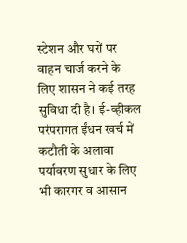स्टेशन और घरों पर वाहन चार्ज करने के लिए शासन ने कई तरह सुविधा दी है। ई-व्हीकल परंपरागत ईंधन खर्च में कटौती के अलावा पर्यावरण सुधार के लिए भी कारगर व आसान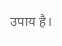उपाय है।